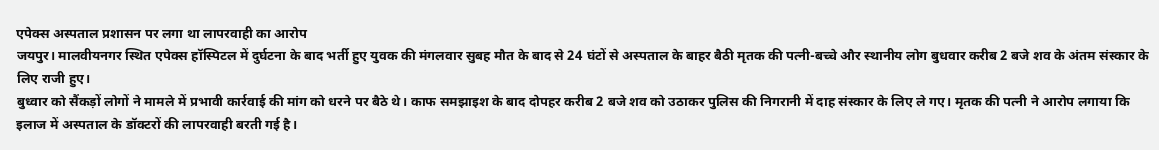एपेक्स अस्पताल प्रशासन पर लगा था लापरवाही का आरोप
जयपुर। मालवीयनगर स्थित एपेक्स हॉस्पिटल में दुर्घटना के बाद भर्ती हुए युवक की मंगलवार सुबह मौत के बाद से 24 घंटों से अस्पताल के बाहर बैठी मृतक की पत्नी-बच्चे और स्थानीय लोग बुधवार करीब 2 बजे शव के अंतम संस्कार के लिए राजी हुए।
बुध्वार को सैंकड़ों लोगों ने मामले में प्रभावी कार्रवाई की मांग को धरने पर बैठे थे। काफ समझाइश के बाद दोपहर करीब 2 बजे शव को उठाकर पुलिस की निगरानी में दाह संस्कार के लिए ले गए। मृतक की पत्नी ने आरोप लगाया कि इलाज में अस्पताल के डॉक्टरों की लापरवाही बरती गई है।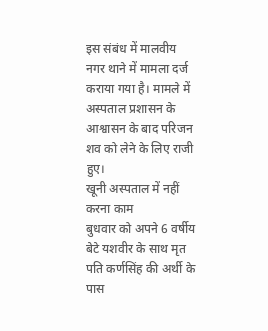इस संबंध में मालवीय नगर थाने में मामला दर्ज कराया गया है। मामले में अस्पताल प्रशासन के आश्वासन के बाद परिजन शव को लेने के लिए राजी हुए।
खूनी अस्पताल में नहीं करना काम
बुधवार को अपने 6 वर्षीय बेटे यशवीर के साथ मृत पति कर्णसिंह की अर्थी के पास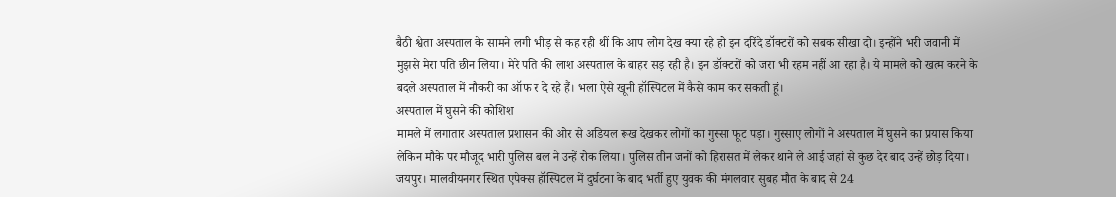बैठी श्वेता अस्पताल के सामने लगी भीड़ से कह रही थीं कि आप लोग देख क्या रहे हो इन दरिंदे डॉक्टरों को सबक सीखा दो। इन्होंने भरी जवानी में मुझसे मेरा पति छीन लिया। मेरे पति की लाश अस्पताल के बाहर सड़ रही है। इन डॉक्टरों को जरा भी रहम नहीं आ रहा है। ये मामले को खत्म करने के बदले अस्पताल में नौकरी का ऑफ र दे रहे हैं। भला ऐसे खूनी हॉस्पिटल में कैसे काम कर सकती हूं।
अस्पताल में घुसने की कोशिश
मामले में लगातार अस्पताल प्रशासन की ओर से अडियल रूख देखकर लोगों का गुस्सा फूट पड़ा। गुस्साए लोगों ने अस्पताल में घुसने का प्रयास किया लेकिन मौके पर मौजूद भारी पुलिस बल ने उन्हें रोक लिया। पुलिस तीन जनों को हिरासत में लेकर थाने ले आई जहां से कुछ देर बाद उन्हें छोड़ दिया।
जयपुर। मालवीयनगर स्थित एपेक्स हॉस्पिटल में दुर्घटना के बाद भर्ती हुए युवक की मंगलवार सुबह मौत के बाद से 24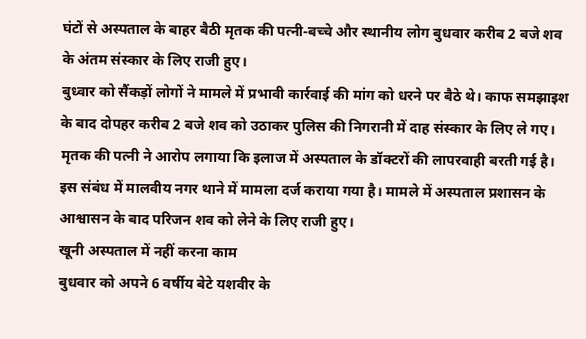घंटों से अस्पताल के बाहर बैठी मृतक की पत्नी-बच्चे और स्थानीय लोग बुधवार करीब 2 बजे शव के अंतम संस्कार के लिए राजी हुए।
बुध्वार को सैंकड़ों लोगों ने मामले में प्रभावी कार्रवाई की मांग को धरने पर बैठे थे। काफ समझाइश के बाद दोपहर करीब 2 बजे शव को उठाकर पुलिस की निगरानी में दाह संस्कार के लिए ले गए। मृतक की पत्नी ने आरोप लगाया कि इलाज में अस्पताल के डॉक्टरों की लापरवाही बरती गई है। इस संबंध में मालवीय नगर थाने में मामला दर्ज कराया गया है। मामले में अस्पताल प्रशासन के आश्वासन के बाद परिजन शव को लेने के लिए राजी हुए।
खूनी अस्पताल में नहीं करना काम
बुधवार को अपने 6 वर्षीय बेटे यशवीर के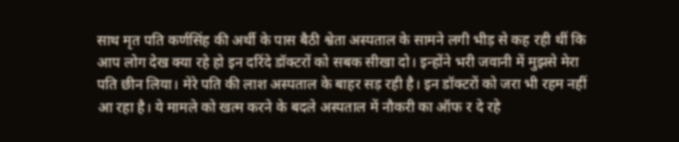साथ मृत पति कर्णसिंह की अर्थी के पास बैठी श्वेता अस्पताल के सामने लगी भीड़ से कह रही थीं कि आप लोग देख क्या रहे हो इन दरिंदे डॉक्टरों को सबक सीखा दो। इन्होंने भरी जवानी में मुझसे मेरा पति छीन लिया। मेरे पति की लाश अस्पताल के बाहर सड़ रही है। इन डॉक्टरों को जरा भी रहम नहीं आ रहा है। ये मामले को खत्म करने के बदले अस्पताल में नौकरी का ऑफ र दे रहे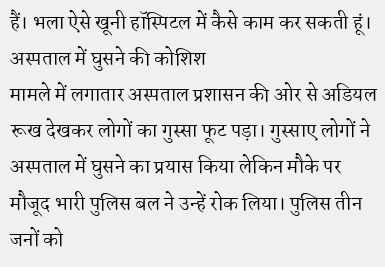हैं। भला ऐसे खूनी हॉस्पिटल में कैसे काम कर सकती हूं।
अस्पताल में घुसने की कोशिश
मामले में लगातार अस्पताल प्रशासन की ओर से अडियल रूख देखकर लोगों का गुस्सा फूट पड़ा। गुस्साए लोगों ने अस्पताल में घुसने का प्रयास किया लेकिन मौके पर मौजूद भारी पुलिस बल ने उन्हें रोक लिया। पुलिस तीन जनों को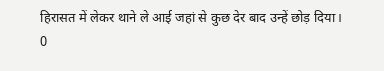हिरासत में लेकर थाने ले आई जहां से कुछ देर बाद उन्हें छोड़ दिया।
0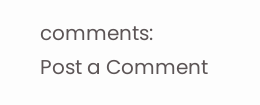comments:
Post a Comment